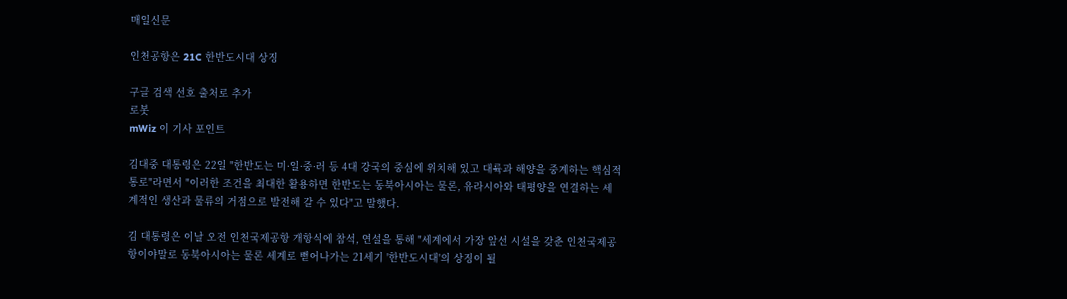매일신문

인천공항은 21C 한반도시대 상징

구글 검색 선호 출처로 추가
로봇
mWiz 이 기사 포인트

김대중 대통령은 22일 "한반도는 미·일·중·러 등 4대 강국의 중심에 위치해 있고 대륙과 해양을 중계하는 핵심적 통로"라면서 "이러한 조건을 최대한 활용하면 한반도는 동북아시아는 물론, 유라시아와 태평양을 연결하는 세계적인 생산과 물류의 거점으로 발전해 갈 수 있다"고 말했다.

김 대통령은 이날 오전 인천국제공항 개항식에 참석, 연설을 통해 "세계에서 가장 앞선 시설을 갖춘 인천국제공항이야말로 동북아시아는 물론 세계로 뻗어나가는 21세기 '한반도시대'의 상징이 될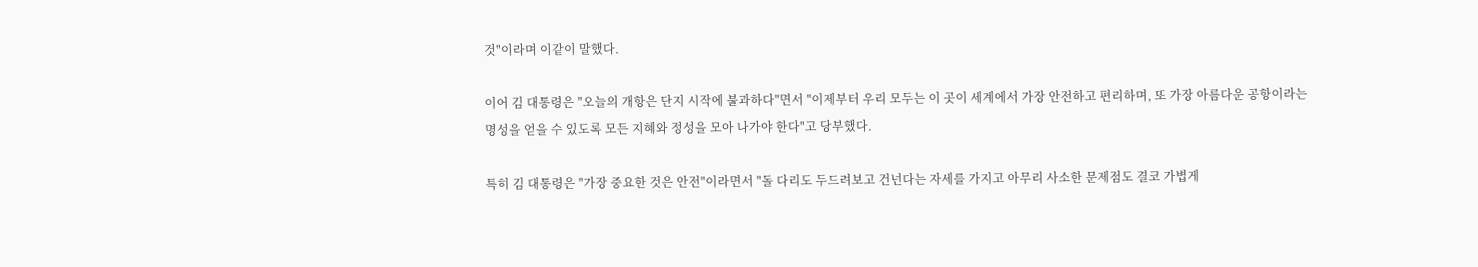것"이라며 이같이 말했다.

이어 김 대통령은 "오늘의 개항은 단지 시작에 불과하다"면서 "이제부터 우리 모두는 이 곳이 세계에서 가장 안전하고 편리하며, 또 가장 아름다운 공항이라는 명성을 얻을 수 있도록 모든 지혜와 정성을 모아 나가야 한다"고 당부했다.

특히 김 대통령은 "가장 중요한 것은 안전"이라면서 "돌 다리도 두드려보고 건넌다는 자세를 가지고 아무리 사소한 문제점도 결코 가볍게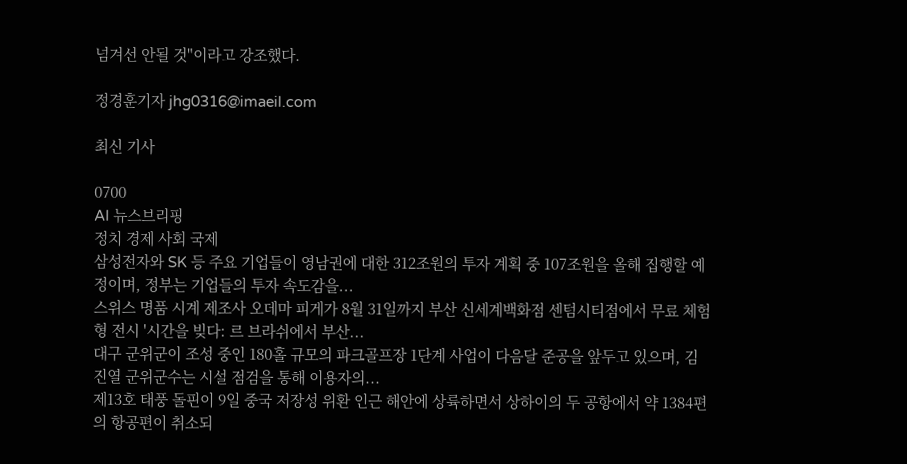넘겨선 안될 것"이라고 강조했다.

정경훈기자 jhg0316@imaeil.com

최신 기사

0700
AI 뉴스브리핑
정치 경제 사회 국제
삼성전자와 SK 등 주요 기업들이 영남권에 대한 312조원의 투자 계획 중 107조원을 올해 집행할 예정이며, 정부는 기업들의 투자 속도감을...
스위스 명품 시계 제조사 오데마 피게가 8월 31일까지 부산 신세계백화점 센텀시티점에서 무료 체험형 전시 '시간을 빚다: 르 브라쉬에서 부산...
대구 군위군이 조성 중인 180홀 규모의 파크골프장 1단계 사업이 다음달 준공을 앞두고 있으며, 김진열 군위군수는 시설 점검을 통해 이용자의...
제13호 태풍 돌핀이 9일 중국 저장성 위환 인근 해안에 상륙하면서 상하이의 두 공항에서 약 1384편의 항공편이 취소되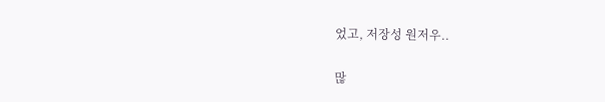었고, 저장성 원저우..

많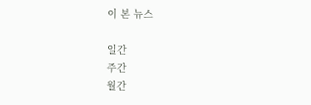이 본 뉴스

일간
주간
월간